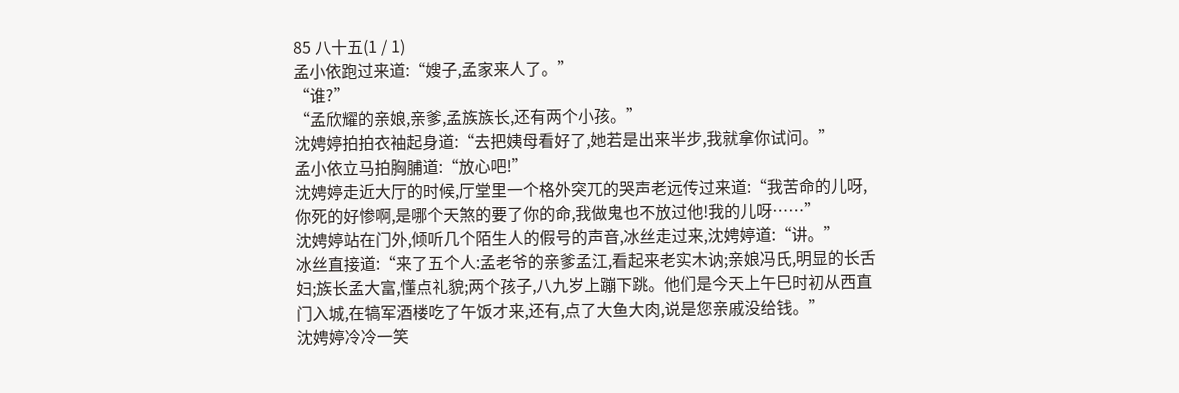85 八十五(1 / 1)
孟小依跑过来道:“嫂子,孟家来人了。”
“谁?”
“孟欣耀的亲娘,亲爹,孟族族长,还有两个小孩。”
沈娉婷拍拍衣袖起身道:“去把姨母看好了,她若是出来半步,我就拿你试问。”
孟小依立马拍胸脯道:“放心吧!”
沈娉婷走近大厅的时候,厅堂里一个格外突兀的哭声老远传过来道:“我苦命的儿呀,你死的好惨啊,是哪个天煞的要了你的命,我做鬼也不放过他!我的儿呀……”
沈娉婷站在门外,倾听几个陌生人的假号的声音,冰丝走过来,沈娉婷道:“讲。”
冰丝直接道:“来了五个人:孟老爷的亲爹孟江,看起来老实木讷;亲娘冯氏,明显的长舌妇;族长孟大富,懂点礼貌;两个孩子,八九岁上蹦下跳。他们是今天上午巳时初从西直门入城,在犒军酒楼吃了午饭才来,还有,点了大鱼大肉,说是您亲戚没给钱。”
沈娉婷冷冷一笑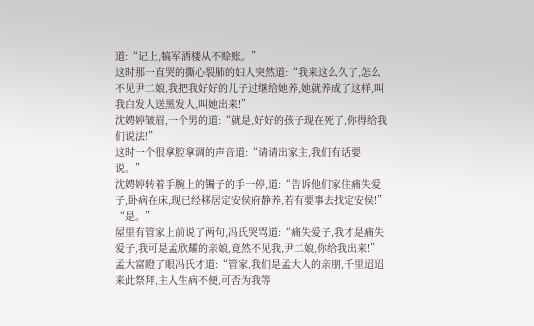道:“记上,犒军酒楼从不赊账。”
这时那一直哭的撕心裂肺的妇人突然道:“我来这么久了,怎么不见尹二娘,我把我好好的儿子过继给她养,她就养成了这样,叫我白发人送黑发人,叫她出来!”
沈娉婷皱眉,一个男的道:“就是,好好的孩子现在死了,你得给我们说法!”
这时一个很拿腔拿调的声音道:“请请出家主,我们有话要说。”
沈娉婷转着手腕上的镯子的手一停,道:“告诉他们家住痛失爱子,卧病在床,现已经移居定安侯府静养,若有要事去找定安侯!”
“是。”
屋里有管家上前说了两句,冯氏哭骂道:“痛失爱子,我才是痛失爱子,我可是孟欣耀的亲娘,竟然不见我,尹二娘,你给我出来!”
孟大富瞪了眼冯氏才道:“管家,我们是孟大人的亲朋,千里迢迢来此祭拜,主人生病不便,可否为我等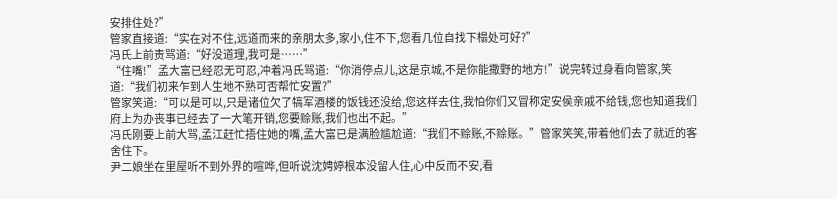安排住处?”
管家直接道:“实在对不住,远道而来的亲朋太多,家小,住不下,您看几位自找下榻处可好?”
冯氏上前责骂道:“好没道理,我可是……”
“住嘴!”孟大富已经忍无可忍,冲着冯氏骂道:“你消停点儿,这是京城,不是你能撒野的地方!”说完转过身看向管家,笑道:“我们初来乍到人生地不熟可否帮忙安置?”
管家笑道:“可以是可以,只是诸位欠了犒军酒楼的饭钱还没给,您这样去住,我怕你们又冒称定安侯亲戚不给钱,您也知道我们府上为办丧事已经去了一大笔开销,您要赊账,我们也出不起。”
冯氏刚要上前大骂,孟江赶忙捂住她的嘴,孟大富已是满脸尴尬道:“我们不赊账,不赊账。”管家笑笑,带着他们去了就近的客舍住下。
尹二娘坐在里屋听不到外界的喧哗,但听说沈娉婷根本没留人住,心中反而不安,看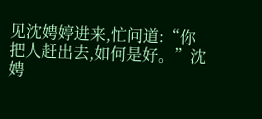见沈娉婷进来,忙问道:“你把人赶出去,如何是好。”沈
娉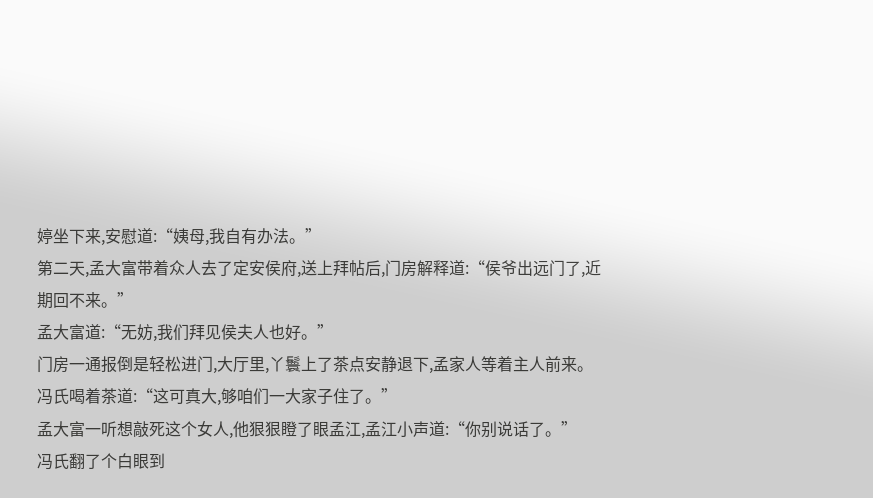婷坐下来,安慰道:“姨母,我自有办法。”
第二天,孟大富带着众人去了定安侯府,送上拜帖后,门房解释道:“侯爷出远门了,近期回不来。”
孟大富道:“无妨,我们拜见侯夫人也好。”
门房一通报倒是轻松进门,大厅里,丫鬟上了茶点安静退下,孟家人等着主人前来。
冯氏喝着茶道:“这可真大,够咱们一大家子住了。”
孟大富一听想敲死这个女人,他狠狠瞪了眼孟江,孟江小声道:“你别说话了。”
冯氏翻了个白眼到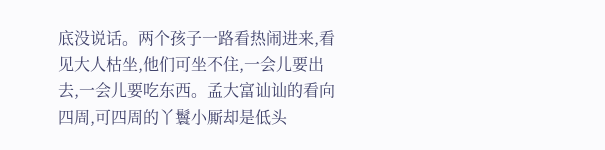底没说话。两个孩子一路看热闹进来,看见大人枯坐,他们可坐不住,一会儿要出去,一会儿要吃东西。孟大富讪讪的看向四周,可四周的丫鬟小厮却是低头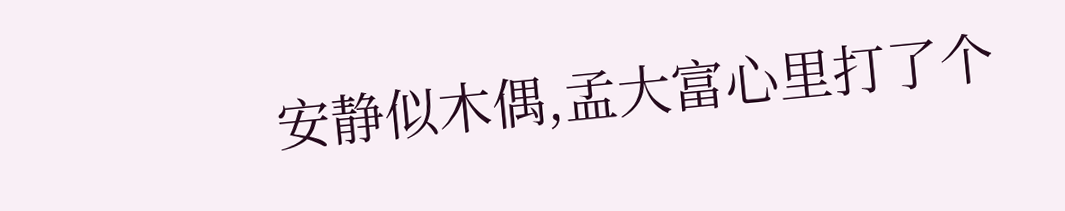安静似木偶,孟大富心里打了个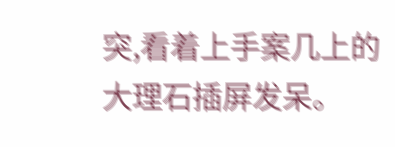突,看着上手案几上的大理石插屏发呆。